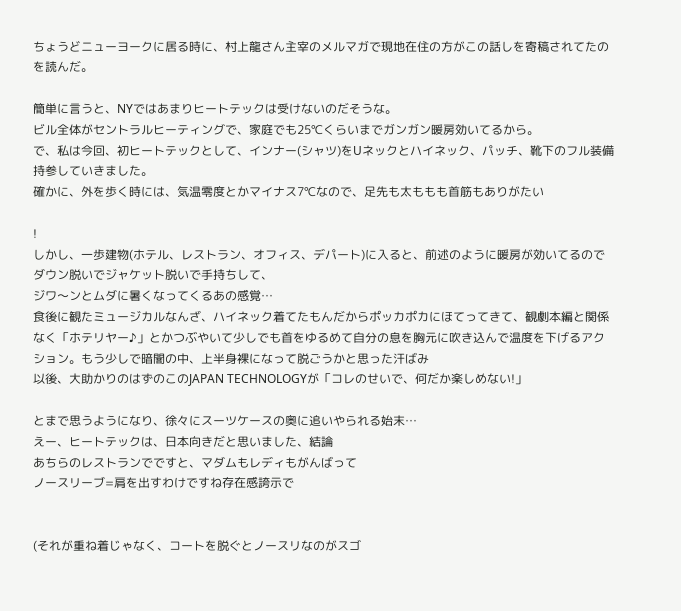ちょうどニューヨークに居る時に、村上龍さん主宰のメルマガで現地在住の方がこの話しを寄稿されてたのを読んだ。

簡単に言うと、NYではあまりヒートテックは受けないのだそうな。
ビル全体がセントラルヒーティングで、家庭でも25℃くらいまでガンガン暖房効いてるから。
で、私は今回、初ヒートテックとして、インナー(シャツ)をUネックとハイネック、パッチ、靴下のフル装備持参していきました。
確かに、外を歩く時には、気温零度とかマイナス7℃なので、足先も太ももも首筋もありがたい

!
しかし、一歩建物(ホテル、レストラン、オフィス、デパート)に入ると、前述のように暖房が効いてるのでダウン脱いでジャケット脱いで手持ちして、
ジワ〜ンとムダに暑くなってくるあの感覚…
食後に観たミュージカルなんざ、ハイネック着てたもんだからポッカポカにほてってきて、観劇本編と関係なく「ホテリヤー♪」とかつぶやいて少しでも首をゆるめて自分の息を胸元に吹き込んで温度を下げるアクション。もう少しで暗闇の中、上半身裸になって脱ごうかと思った汗ばみ
以後、大助かりのはずのこのJAPAN TECHNOLOGYが「コレのせいで、何だか楽しめない!」

とまで思うようになり、徐々にスーツケースの奥に追いやられる始末…
えー、ヒートテックは、日本向きだと思いました、結論
あちらのレストランでですと、マダムもレディもがんばって
ノースリーブ=肩を出すわけですね存在感誇示で


(それが重ね着じゃなく、コートを脱ぐとノースリなのがスゴ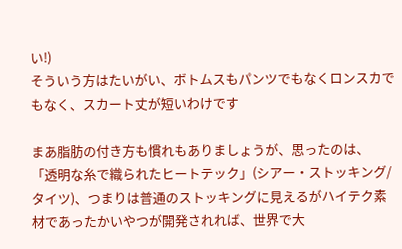い!)
そういう方はたいがい、ボトムスもパンツでもなくロンスカでもなく、スカート丈が短いわけです

まあ脂肪の付き方も慣れもありましょうが、思ったのは、
「透明な糸で織られたヒートテック」(シアー・ストッキング/タイツ)、つまりは普通のストッキングに見えるがハイテク素材であったかいやつが開発されれば、世界で大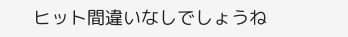ヒット間違いなしでしょうね